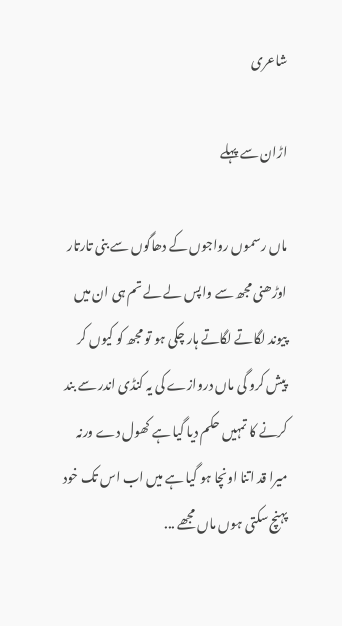شاعری

اڑان سے پہلے

ماں رسموں رواجوں کے دھاگوں سے بنی تارتار اوڑھنی مجھ سے واپس لے لے تم ہی ان میں پیوند لگاتے لگاتے ہار چکی ہو تو مجھ کو کیوں کر پیش کرو گی ماں دروازے کی یہ کنڈی اندر سے بند کرنے کا تمہیں حکم دیا گیا ہے کھول دے ورنہ میرا قد اتنا اونچا ہو گیا ہے میں اب اس تک خود پہنچ سکتی ہوں ماں مجھے ...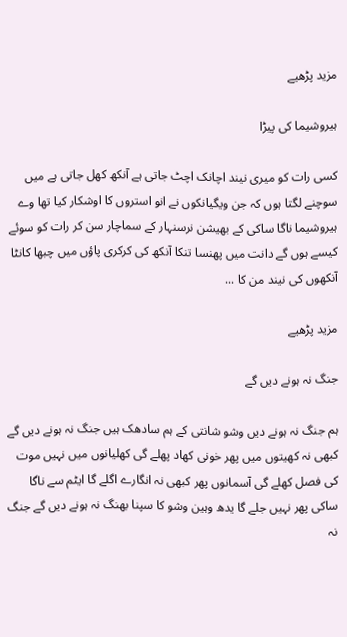مزید پڑھیے

ہیروشیما کی پیڑا

کسی رات کو میری نیند اچانک اچٹ جاتی ہے آنکھ کھل جاتی ہے میں سوچنے لگتا ہوں کہ جن ویگیانکوں نے انو استروں کا اوشکار کیا تھا وے ہیروشیما ناگا ساکی کے بھیشن نرسنہار کے سماچار سن کر رات کو سوئے کیسے ہوں گے دانت میں پھنسا تنکا آنکھ کی کرکری پاؤں میں چبھا کانٹا آنکھوں کی نیند من کا ...

مزید پڑھیے

جنگ نہ ہونے دیں گے

ہم جنگ نہ ہونے دیں وشو شانتی کے ہم سادھک ہیں جنگ نہ ہونے دیں گے کبھی نہ کھیتوں میں پھر خونی کھاد پھلے گی کھلیانوں میں نہیں موت کی فصل کھلے گی آسمانوں پھر کبھی نہ انگارے اگلے گا ایٹم سے ناگا ساکی پھر نہیں جلے گا یدھ وہین وشو کا سپنا بھنگ نہ ہونے دیں گے جنگ نہ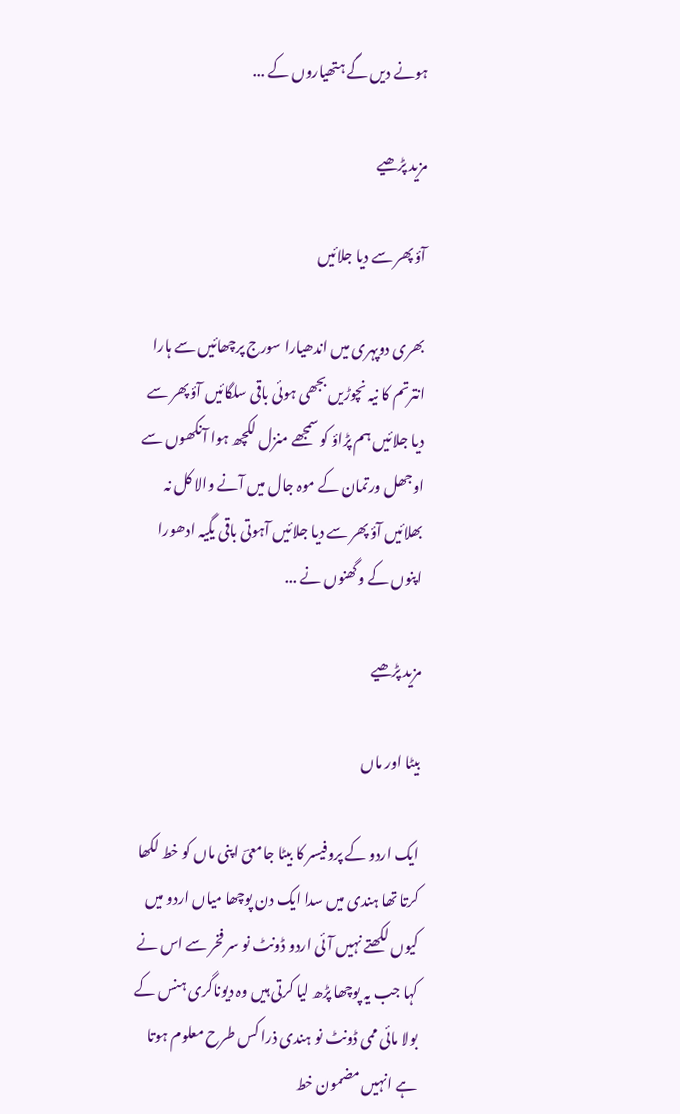ہونے دیں گے ہتھیاروں کے ...

مزید پڑھیے

آؤ پھر سے دیا جلائیں

بھری دوپہری میں اندھیارا سورج پرچھائیں سے ہارا انترتم کا نیہ نچوڑیں بجھی ہوئی باقی سلگائیں آؤ پھر سے دیا جلائیں ہم پڑاؤ کو سمجھے منزل لکچھ ہوا آنکھوں سے اوجھل ورتمان کے موہ جال میں آنے والا کل نہ بھلائیں آؤ پھر سے دیا جلائیں آہوتی باقی یگیہ ادھورا اپنوں کے وگھنوں نے ...

مزید پڑھیے

بیٹا اور ماں

ایک اردو کے پروفیسر کا بیٹا جامعیؔ اپنی ماں کو خط لکھا کرتا تھا ہندی میں سدا ایک دن پوچھا میاں اردو میں کیوں لکھتے نہیں آئی اردو ڈونٹ نو سر فخر سے اس نے کہا جب یہ پوچھا پڑھ لیا کرتی ہیں وہ دیوناگری ہنس کے بولا مائی ممی ڈونٹ نو ہندی ذرا کس طرح معلوم ہوتا ہے انہیں مضمون خط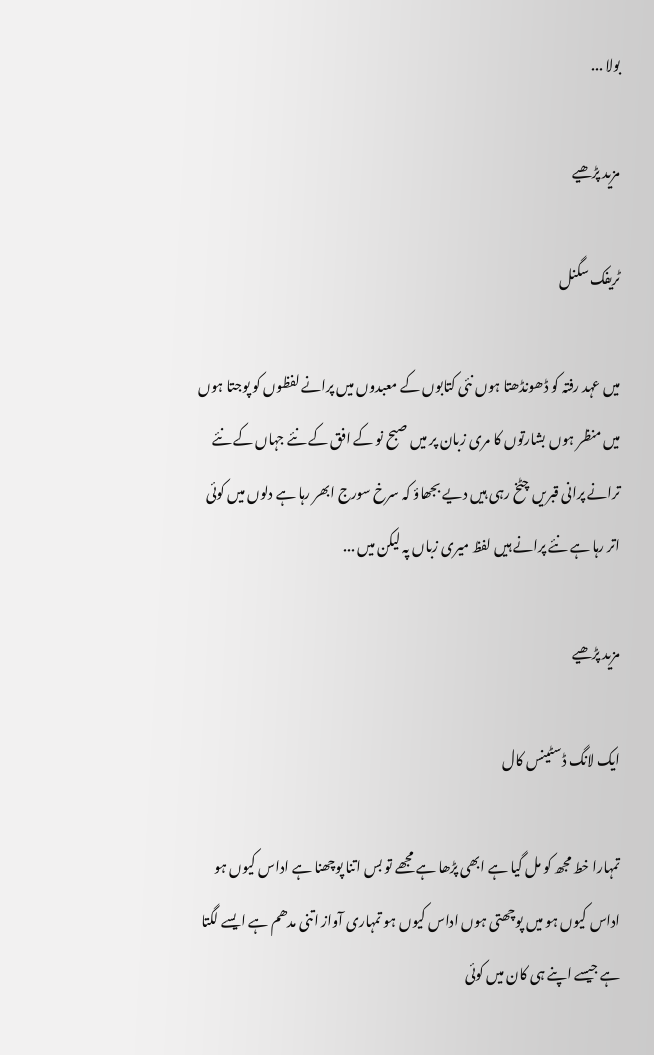بولا ...

مزید پڑھیے

ٹریفک سگنل

میں عہد رفتہ کو ڈھونڈھتا ہوں نئی کتابوں کے معبدوں میں پرانے لفظوں کو پوجتا ہوں میں منظر ہوں بشارتوں کا مری زبان پر میں صبح نو کے افق کے نئے جہاں کے نئے ترانے پرانی قبریں چٹخ رہی ہیں دیے بجھاؤ کہ سرخ سورج ابھر رہا ہے دلوں میں کوئی اتر رہا ہے نئے پرانے ہیں لفظ میری زباں پہ لیکن میں ...

مزید پڑھیے

ایک لانگ ڈسٹینس کال

تمہارا خط مجھ کو مل گیا ہے ابھی پڑھا ہے مجھے تو بس اتنا پوچھنا ہے اداس کیوں ہو اداس کیوں ہو میں پوچھتی ہوں اداس کیوں ہو تمہاری آواز اتنی مدھم ہے ایسے لگتا ہے جیسے اپنے ہی کان میں کوئی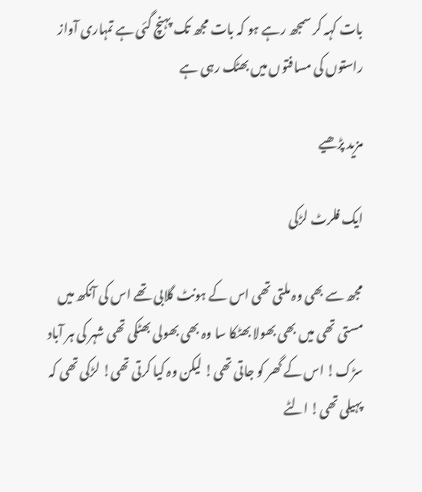بات کہہ کر سمجھ رہے ہو کہ بات مجھ تک پہنچ گئی ہے تمہاری آواز راستوں کی مسافتوں میں بھٹک رہی ہے

مزید پڑھیے

ایک فلرٹ لڑکی

مجھ سے بھی وہ ملتی تھی اس کے ہونٹ گلابی تھے اس کی آنکھ میں مستی تھی میں بھی بھولا بھٹکا سا وہ بھی بھولی بھٹکی تھی شہر کی ہر آباد سڑک! اس کے گھر کو جاتی تھی! لیکن وہ کیا کرتی تھی! لڑکی تھی کہ پہیلی تھی! الٹے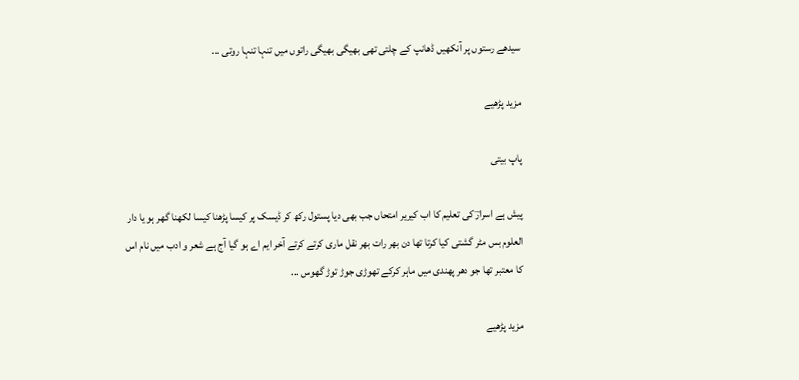سیدھے رستوں پر آنکھیں ڈھانپ کے چلتی تھی بھیگی بھیگی راتوں میں تنہا تنہا روتی ...

مزید پڑھیے

پاپ بیتی

پیش ہے اسرارؔ کی تعلیم کا اب کیریر امتحاں جب بھی دیا پستول رکھ کر ڈیسک پر کیسا پڑھنا کیسا لکھنا گھر ہو یا دار العلوم بس مٹر گشتی کیا کرتا تھا دن بھر رات بھر نقل ماری کرتے کرتے آخر ایم اے ہو گیا آج ہے شعر و ادب میں نام اس کا معتبر تھا جو دھر پھندی میں ماہر کرکے تھوڑی جوڑ توڑ گھوس ...

مزید پڑھیے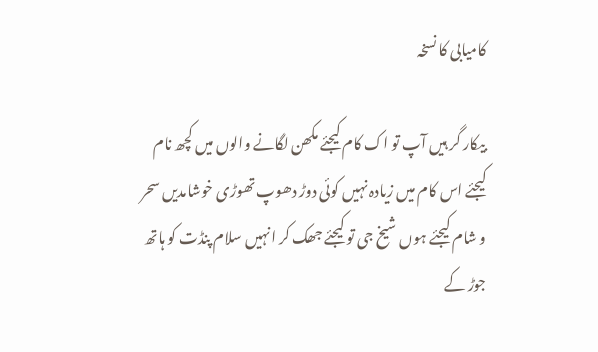کامیابی کا نسخہ

بیکار گر ہیں آپ تو اک کام کیجئے مکھن لگانے والوں میں کچھ نام کیجئے اس کام میں زیادہ نہیں کوئی دوڑ دھوپ تھوڑی خوشامدیں سحر و شام کیجئے ہوں شیخ جی تو کیجئے جھک کر انہیں سلام پنڈت کو ہاتھ جوڑ کے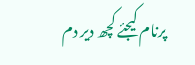پرنام کیجئے کچھ دیر دم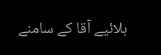ہلائیے آقا کے سامنے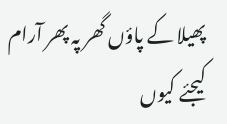پھیلا کے پاؤں گھر پہ پھر آرام کیجئے کیوں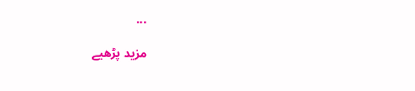...

مزید پڑھیے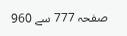صفحہ 777 سے 960